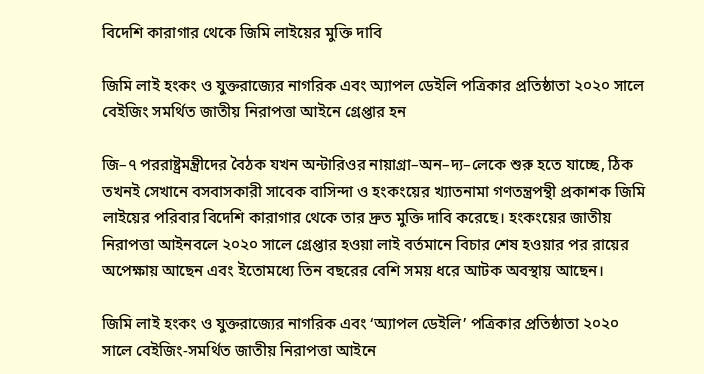বিদেশি কারাগার থেকে জিমি লাইয়ের মুক্তি দাবি

জিমি লাই হংকং ও যুক্তরাজ্যের নাগরিক এবং অ্যাপল ডেইলি পত্রিকার প্রতিষ্ঠাতা ২০২০ সালে বেইজিং সমর্থিত জাতীয় নিরাপত্তা আইনে গ্রেপ্তার হন

জি–৭ পররাষ্ট্রমন্ত্রীদের বৈঠক যখন অন্টারিওর নায়াগ্রা–অন–দ্য–লেকে শুরু হতে যাচ্ছে, ঠিক তখনই সেখানে বসবাসকারী সাবেক বাসিন্দা ও হংকংয়ের খ্যাতনামা গণতন্ত্রপন্থী প্রকাশক জিমি লাইয়ের পরিবার বিদেশি কারাগার থেকে তার দ্রুত মুক্তি দাবি করেছে। হংকংয়ের জাতীয় নিরাপত্তা আইনবলে ২০২০ সালে গ্রেপ্তার হওয়া লাই বর্তমানে বিচার শেষ হওয়ার পর রায়ের অপেক্ষায় আছেন এবং ইতোমধ্যে তিন বছরের বেশি সময় ধরে আটক অবস্থায় আছেন।

জিমি লাই হংকং ও যুক্তরাজ্যের নাগরিক এবং ‘অ্যাপল ডেইলি’ পত্রিকার প্রতিষ্ঠাতা ২০২০ সালে বেইজিং-সমর্থিত জাতীয় নিরাপত্তা আইনে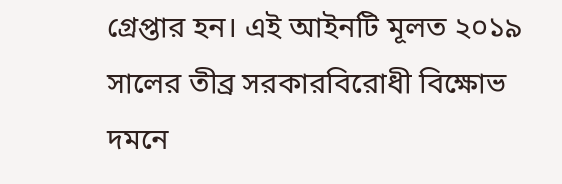গ্রেপ্তার হন। এই আইনটি মূলত ২০১৯ সালের তীব্র সরকারবিরোধী বিক্ষোভ দমনে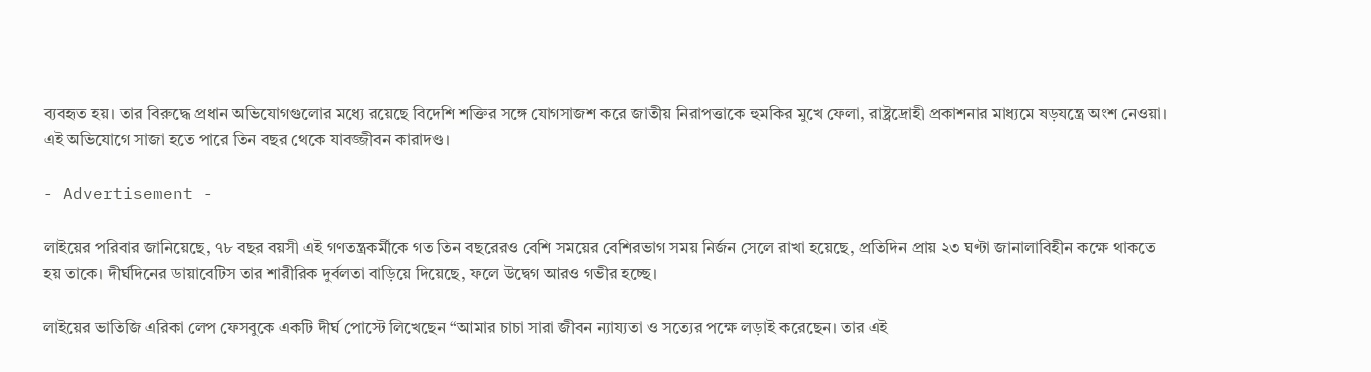ব্যবহৃত হয়। তার বিরুদ্ধে প্রধান অভিযোগগুলোর মধ্যে রয়েছে বিদেশি শক্তির সঙ্গে যোগসাজশ করে জাতীয় নিরাপত্তাকে হুমকির মুখে ফেলা, রাষ্ট্রদ্রোহী প্রকাশনার মাধ্যমে ষড়যন্ত্রে অংশ নেওয়া। এই অভিযোগে সাজা হতে পারে তিন বছর থেকে যাবজ্জীবন কারাদণ্ড।

- Advertisement -

লাইয়ের পরিবার জানিয়েছে, ৭৮ বছর বয়সী এই গণতন্ত্রকর্মীকে গত তিন বছরেরও বেশি সময়ের বেশিরভাগ সময় নির্জন সেলে রাখা হয়েছে, প্রতিদিন প্রায় ২৩ ঘণ্টা জানালাবিহীন কক্ষে থাকতে হয় তাকে। দীর্ঘদিনের ডায়াবেটিস তার শারীরিক দুর্বলতা বাড়িয়ে দিয়েছে, ফলে উদ্বেগ আরও গভীর হচ্ছে।

লাইয়ের ভাতিজি এরিকা লেপ ফেসবুকে একটি দীর্ঘ পোস্টে লিখেছেন “আমার চাচা সারা জীবন ন্যায্যতা ও সত্যের পক্ষে লড়াই করেছেন। তার এই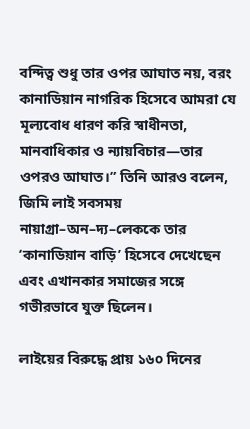বন্দিত্ব শুধু তার ওপর আঘাত নয়, বরং কানাডিয়ান নাগরিক হিসেবে আমরা যে মূল্যবোধ ধারণ করি স্বাধীনতা, মানবাধিকার ও ন্যায়বিচার—তার ওপরও আঘাত।” তিনি আরও বলেন, জিমি লাই সবসময় নায়াগ্রা–অন–দ্য–লেককে তার ‘কানাডিয়ান বাড়ি’ হিসেবে দেখেছেন এবং এখানকার সমাজের সঙ্গে গভীরভাবে যুক্ত ছিলেন।

লাইয়ের বিরুদ্ধে প্রায় ১৬০ দিনের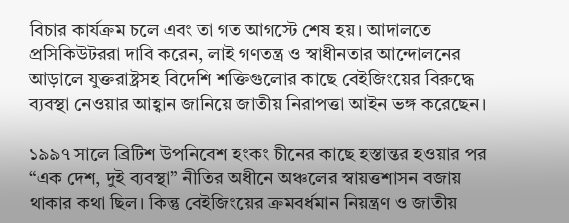বিচার কার্যক্রম চলে এবং তা গত আগস্টে শেষ হয়। আদালতে প্রসিকিউটররা দাবি করেন, লাই গণতন্ত্র ও স্বাধীনতার আন্দোলনের আড়ালে যুক্তরাষ্ট্রসহ বিদেশি শক্তিগুলোর কাছে বেইজিংয়ের বিরুদ্ধে ব্যবস্থা নেওয়ার আহ্বান জানিয়ে জাতীয় নিরাপত্তা আইন ভঙ্গ করেছেন।

১৯৯৭ সালে ব্রিটিশ উপনিবেশ হংকং চীনের কাছে হস্তান্তর হওয়ার পর “এক দেশ, দুই ব্যবস্থা” নীতির অধীনে অঞ্চলের স্বায়ত্তশাসন বজায় থাকার কথা ছিল। কিন্তু বেইজিংয়ের ক্রমবর্ধমান নিয়ন্ত্রণ ও জাতীয়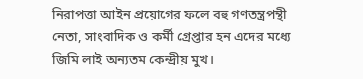নিরাপত্তা আইন প্রয়োগের ফলে বহু গণতন্ত্রপন্থী নেতা, সাংবাদিক ও কর্মী গ্রেপ্তার হন এদের মধ্যে জিমি লাই অন্যতম কেন্দ্রীয় মুখ।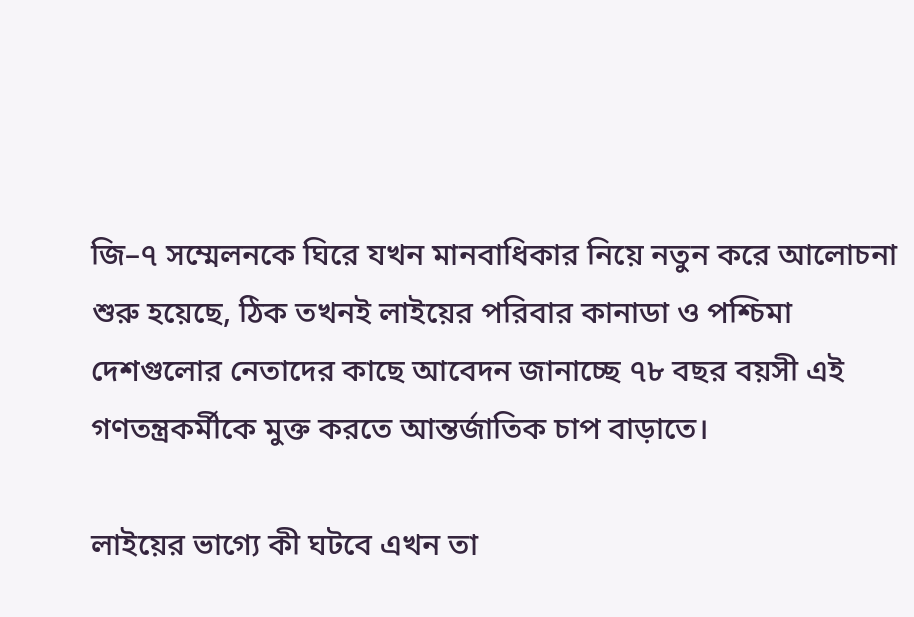জি–৭ সম্মেলনকে ঘিরে যখন মানবাধিকার নিয়ে নতুন করে আলোচনা শুরু হয়েছে, ঠিক তখনই লাইয়ের পরিবার কানাডা ও পশ্চিমা দেশগুলোর নেতাদের কাছে আবেদন জানাচ্ছে ৭৮ বছর বয়সী এই গণতন্ত্রকর্মীকে মুক্ত করতে আন্তর্জাতিক চাপ বাড়াতে।

লাইয়ের ভাগ্যে কী ঘটবে এখন তা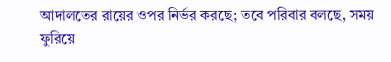আদালতের রায়ের ওপর নির্ভর করছে; তবে পরিবার বলছে, সময় ফুরিয়ে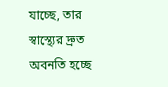যাচ্ছে, তার স্বাস্থ্যের দ্রুত অবনতি হচ্ছে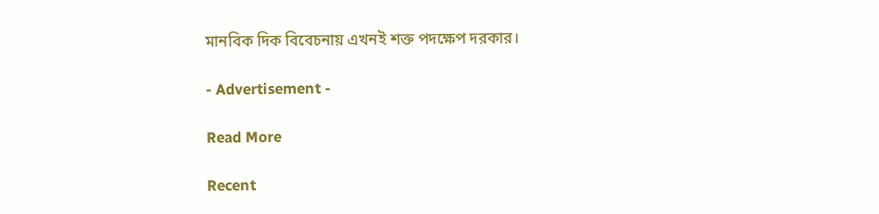মানবিক দিক বিবেচনায় এখনই শক্ত পদক্ষেপ দরকার।

- Advertisement -

Read More

Recent